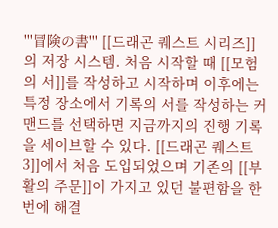'''冒険の書''' [[드래곤 퀘스트 시리즈]]의 저장 시스템. 처음 시작할 때 [[모험의 서]]를 작성하고 시작하며 이후에는 특정 장소에서 기록의 서를 작성하는 커맨드를 선택하면 지금까지의 진행 기록을 세이브할 수 있다. [[드래곤 퀘스트 3]]에서 처음 도입되었으며 기존의 [[부활의 주문]]이 가지고 있던 불편함을 한 번에 해결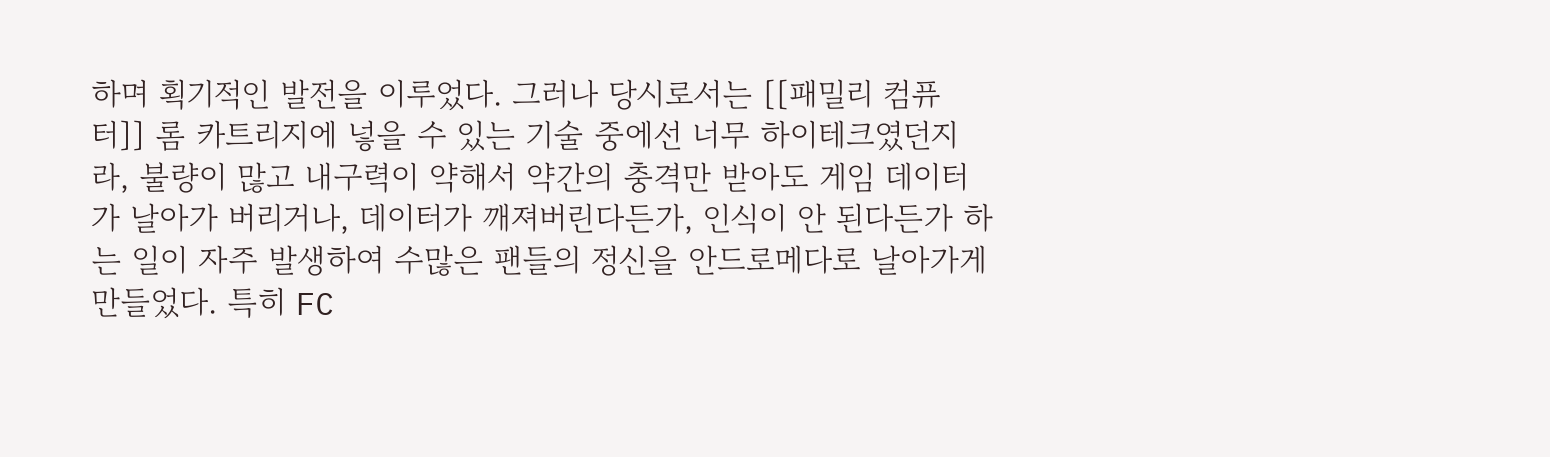하며 획기적인 발전을 이루었다. 그러나 당시로서는 [[패밀리 컴퓨터]] 롬 카트리지에 넣을 수 있는 기술 중에선 너무 하이테크였던지라, 불량이 많고 내구력이 약해서 약간의 충격만 받아도 게임 데이터가 날아가 버리거나, 데이터가 깨져버린다든가, 인식이 안 된다든가 하는 일이 자주 발생하여 수많은 팬들의 정신을 안드로메다로 날아가게 만들었다. 특히 FC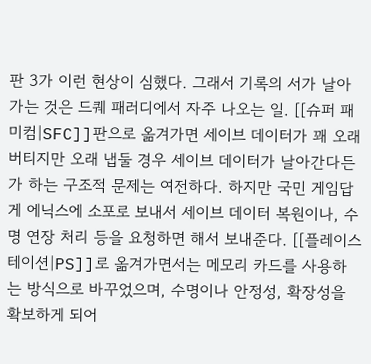판 3가 이런 현상이 심했다. 그래서 기록의 서가 날아가는 것은 드퀘 패러디에서 자주 나오는 일. [[슈퍼 패미컴|SFC]]판으로 옮겨가면 세이브 데이터가 꽤 오래 버티지만 오래 냅둘 경우 세이브 데이터가 날아간다든가 하는 구조적 문제는 여전하다. 하지만 국민 게임답게 에닉스에 소포로 보내서 세이브 데이터 복원이나, 수명 연장 처리 등을 요청하면 해서 보내준다. [[플레이스테이션|PS]]로 옮겨가면서는 메모리 카드를 사용하는 방식으로 바꾸었으며, 수명이나 안정성, 확장성을 확보하게 되어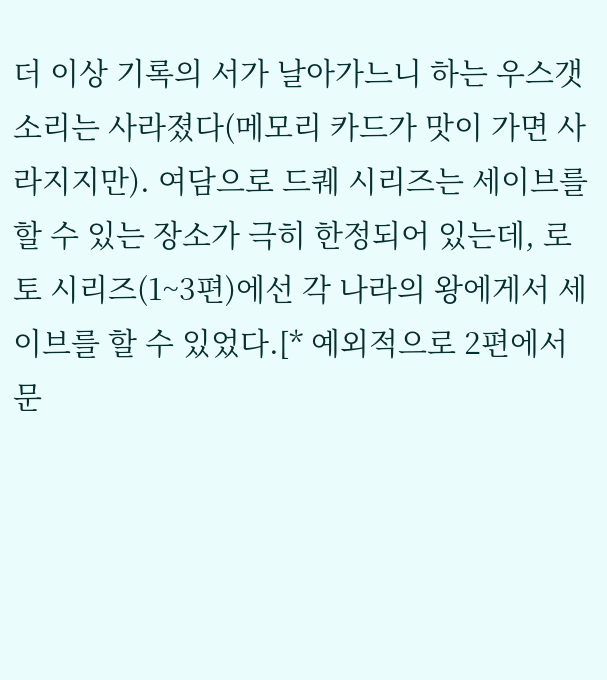더 이상 기록의 서가 날아가느니 하는 우스갯 소리는 사라졌다(메모리 카드가 맛이 가면 사라지지만). 여담으로 드퀘 시리즈는 세이브를 할 수 있는 장소가 극히 한정되어 있는데, 로토 시리즈(1~3편)에선 각 나라의 왕에게서 세이브를 할 수 있었다.[* 예외적으로 2편에서 문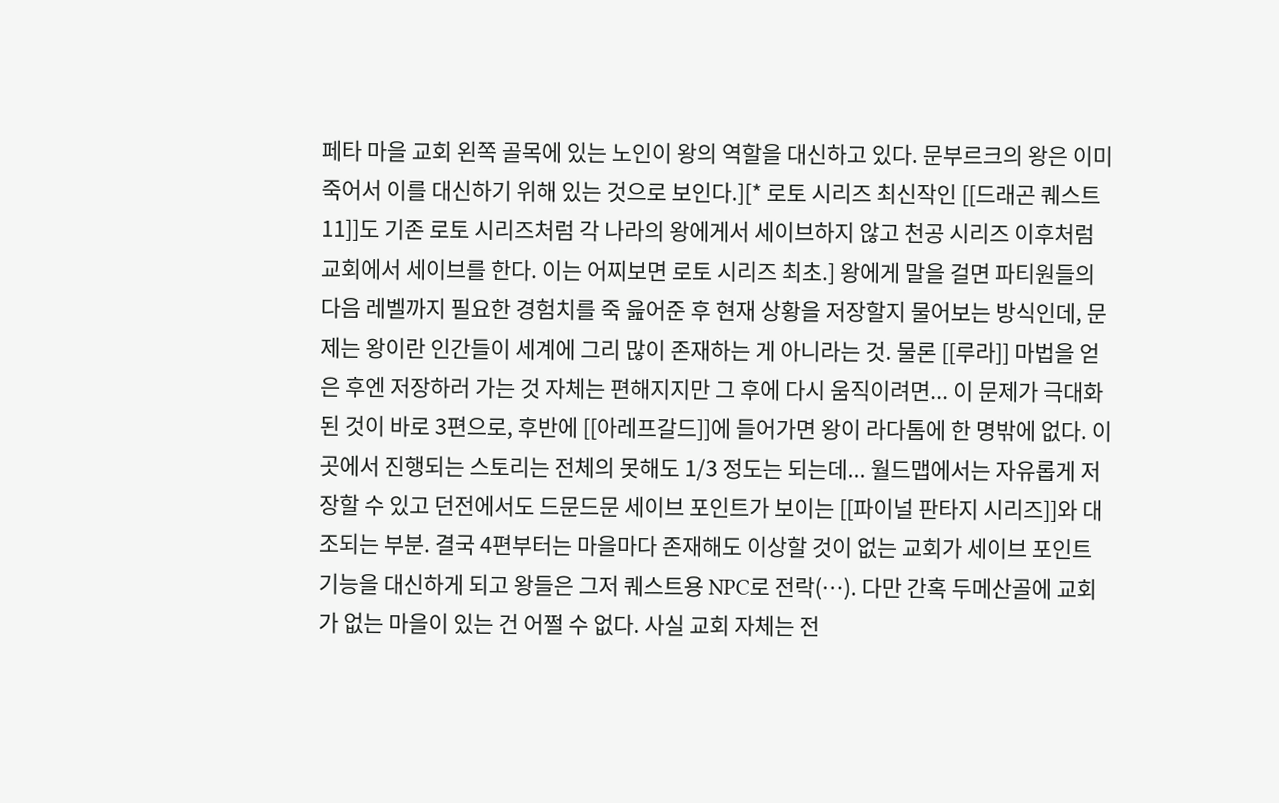페타 마을 교회 왼쪽 골목에 있는 노인이 왕의 역할을 대신하고 있다. 문부르크의 왕은 이미 죽어서 이를 대신하기 위해 있는 것으로 보인다.][* 로토 시리즈 최신작인 [[드래곤 퀘스트 11]]도 기존 로토 시리즈처럼 각 나라의 왕에게서 세이브하지 않고 천공 시리즈 이후처럼 교회에서 세이브를 한다. 이는 어찌보면 로토 시리즈 최초.] 왕에게 말을 걸면 파티원들의 다음 레벨까지 필요한 경험치를 죽 읊어준 후 현재 상황을 저장할지 물어보는 방식인데, 문제는 왕이란 인간들이 세계에 그리 많이 존재하는 게 아니라는 것. 물론 [[루라]] 마법을 얻은 후엔 저장하러 가는 것 자체는 편해지지만 그 후에 다시 움직이려면... 이 문제가 극대화된 것이 바로 3편으로, 후반에 [[아레프갈드]]에 들어가면 왕이 라다톰에 한 명밖에 없다. 이곳에서 진행되는 스토리는 전체의 못해도 1/3 정도는 되는데... 월드맵에서는 자유롭게 저장할 수 있고 던전에서도 드문드문 세이브 포인트가 보이는 [[파이널 판타지 시리즈]]와 대조되는 부분. 결국 4편부터는 마을마다 존재해도 이상할 것이 없는 교회가 세이브 포인트 기능을 대신하게 되고 왕들은 그저 퀘스트용 NPC로 전락(…). 다만 간혹 두메산골에 교회가 없는 마을이 있는 건 어쩔 수 없다. 사실 교회 자체는 전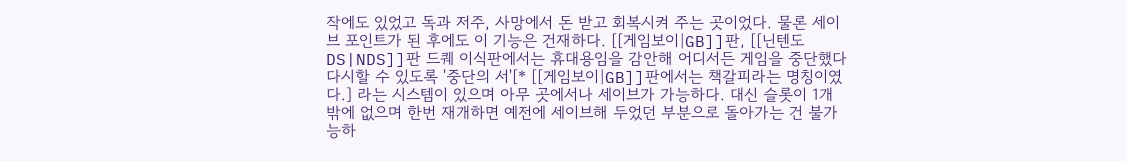작에도 있었고 독과 저주, 사망에서 돈 받고 회복시켜 주는 곳이었다. 물론 세이브 포인트가 된 후에도 이 기능은 건재하다. [[게임보이|GB]]판, [[닌텐도 DS|NDS]]판 드퀘 이식판에서는 휴대용임을 감안해 어디서든 게임을 중단했다 다시할 수 있도록 '중단의 서'[* [[게임보이|GB]]판에서는 책갈피라는 명칭이였다.] 라는 시스템이 있으며 아무 곳에서나 세이브가 가능하다. 대신 슬롯이 1개 밖에 없으며 한번 재개하면 예전에 세이브해 두었던 부분으로 돌아가는 건 불가능하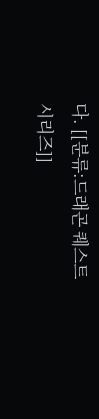다. [[분류:드래곤 퀘스트 시리즈]]